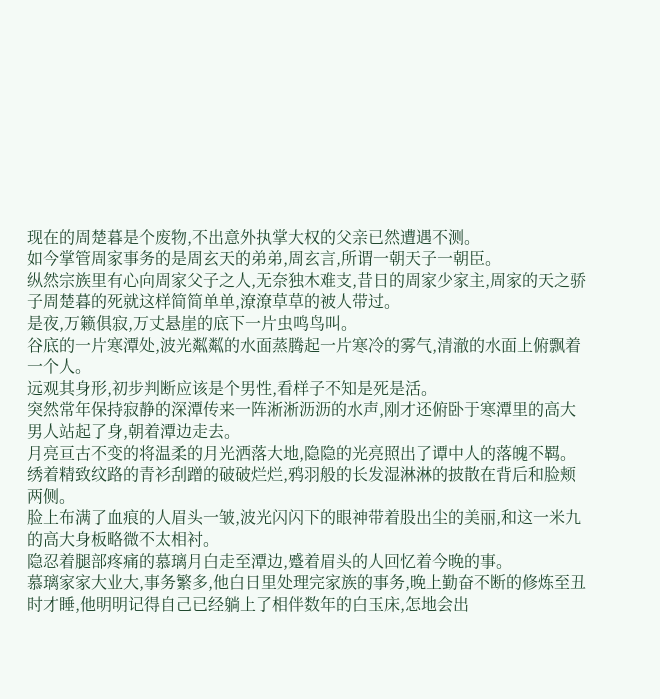现在的周楚暮是个废物,不出意外执掌大权的父亲已然遭遇不测。
如今掌管周家事务的是周玄天的弟弟,周玄言,所谓一朝天子一朝臣。
纵然宗族里有心向周家父子之人,无奈独木难支,昔日的周家少家主,周家的天之骄子周楚暮的死就这样简简单单,潦潦草草的被人带过。
是夜,万籁俱寂,万丈悬崖的底下一片虫鸣鸟叫。
谷底的一片寒潭处,波光粼粼的水面蒸腾起一片寒冷的雾气,清澈的水面上俯飘着一个人。
远观其身形,初步判断应该是个男性,看样子不知是死是活。
突然常年保持寂静的深潭传来一阵淅淅沥沥的水声,刚才还俯卧于寒潭里的高大男人站起了身,朝着潭边走去。
月亮亘古不变的将温柔的月光洒落大地,隐隐的光亮照出了谭中人的落魄不羁。
绣着精致纹路的青衫刮蹭的破破烂烂,鸦羽般的长发湿淋淋的披散在背后和脸颊两侧。
脸上布满了血痕的人眉头一皱,波光闪闪下的眼神带着股出尘的美丽,和这一米九的高大身板略微不太相衬。
隐忍着腿部疼痛的慕璃月白走至潭边,蹙着眉头的人回忆着今晚的事。
慕璃家家大业大,事务繁多,他白日里处理完家族的事务,晚上勤奋不断的修炼至丑时才睡,他明明记得自己已经躺上了相伴数年的白玉床,怎地会出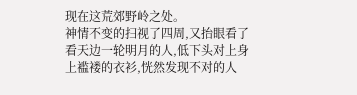现在这荒郊野岭之处。
神情不变的扫视了四周,又抬眼看了看天边一轮明月的人,低下头对上身上褴褛的衣衫,恍然发现不对的人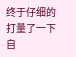终于仔细的打量了一下自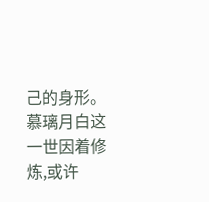己的身形。
慕璃月白这一世因着修炼,或许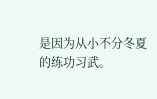是因为从小不分冬夏的练功习武。